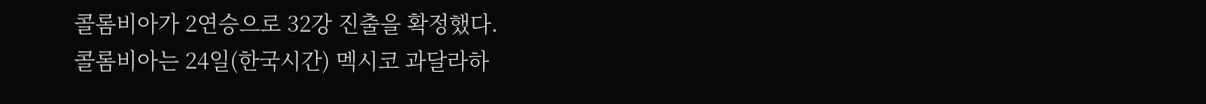콜롬비아가 2연승으로 32강 진출을 확정했다.
콜롬비아는 24일(한국시간) 멕시코 과달라하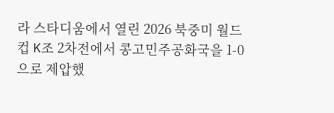라 스타디움에서 열린 2026 북중미 월드컵 K조 2차전에서 콩고민주공화국을 1-0으로 제압했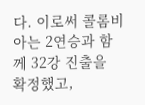다. 이로써 콜롬비아는 2연승과 함께 32강 진출을 확정했고,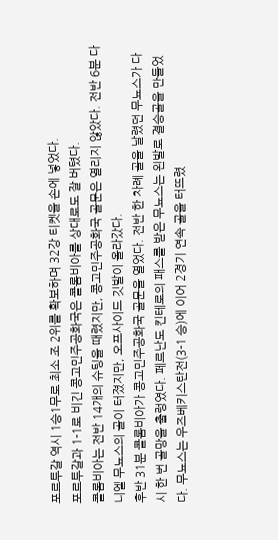포르투갈 역시 1승1무로 최소 조 2위를 확보하며 32강 티켓을 손에 넣었다.
포르투갈과 1-1로 비긴 콩고민주공화국은 콜롬비아를 상대로도 잘 버텼다.
콜롬비아는 전반 14개의 슈팅을 때렸지만, 콩고민주공화국 골문은 열리지 않았다. 전반 6분 다니엘 무뇨스의 골이 터졌지만, 오프사이드 깃발이 올라갔다.
후반 31분 콜롬비아가 콩고민주공화국 골문을 열었다. 전반 한 차례 골을 날렸던 무뇨스가 다시 한 번 골망을 출렁였다. 페르난도 킨테로의 패스를 받은 무뇨스는 왼발로 결승골을 만들었다. 무뇨스는 우즈베키스탄전(3-1 승)에 이어 2경기 연속 골을 터뜨렸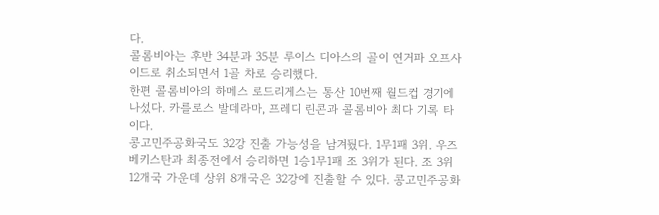다.
콜롬비아는 후반 34분과 35분 루이스 디아스의 골이 연거파 오프사이드로 취소되면서 1골 차로 승리했다.
한편 콜롬비아의 하메스 로드리게스는 통산 10번째 월드컵 경기에 나섰다. 카를로스 발데라마, 프레디 린콘과 콜롬비아 최다 기록 타이다.
콩고민주공화국도 32강 진출 가능성을 남겨뒀다. 1무1패 3위. 우즈베키스탄과 최종전에서 승리하면 1승1무1패 조 3위가 된다. 조 3위 12개국 가운데 상위 8개국은 32강에 진출할 수 있다. 콩고민주공화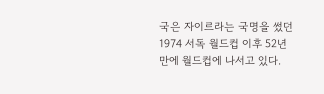국은 자이르라는 국명을 썼던 1974 서독 월드컵 이후 52년 만에 월드컵에 나서고 있다.